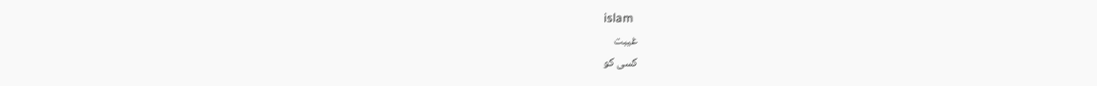islam
غیبت
کسی کو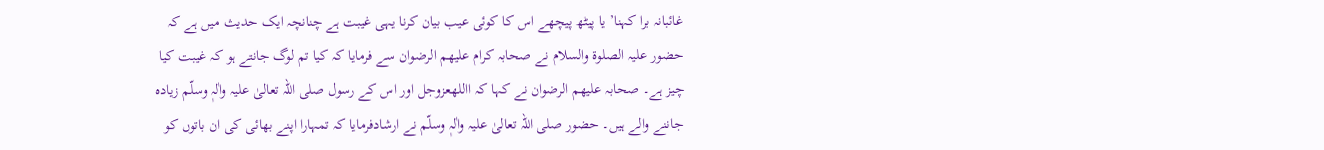غائبانہ برا کہنا’ یا پیٹھ پیچھے اس کا کوئی عیب بیان کرنا یہی غیبت ہے چنانچہ ایک حدیث میں ہے کہ حضور علیہ الصلوۃ والسلام نے صحابہ کرام علیھم الرضوان سے فرمایا کہ کیا تم لوگ جانتے ہو کہ غیبت کیا چیز ہے۔ صحابہ علیھم الرضوان نے کہا کہ االلهعزوجل اور اس کے رسول صلی اللہ تعالیٰ علیہ واٰلہٖ وسلّم زیادہ جاننے والے ہیں۔ حضور صلی اللہ تعالیٰ علیہ واٰلہٖ وسلّم نے ارشادفرمایا کہ تمہارا اپنے بھائی کی ان باتوں کو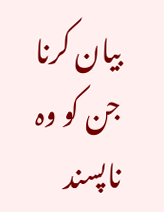بیان کرنا جن کو وہ ناپسند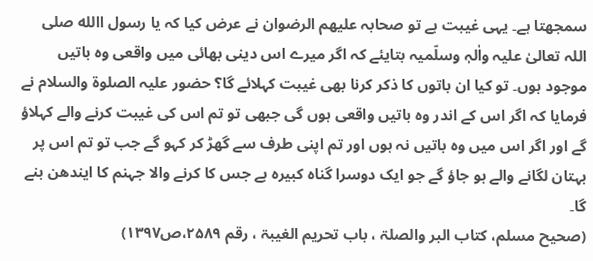سمجھتا ہے۔ یہی غیبت ہے تو صحابہ علیھم الرضوان نے عرض کیا کہ یا رسول االله صلی اللہ تعالیٰ علیہ واٰلہٖ وسلّمیہ بتایئے کہ اگر میرے اس دینی بھائی میں واقعی وہ باتیں موجود ہوں۔ تو کیا ان باتوں کا ذکر کرنا بھی غیبت کہلائے گا؟ حضور علیہ الصلوۃ والسلام نے فرمایا کہ اگر اس کے اندر وہ باتیں واقعی ہوں گی جبھی تو تم اس کی غیبت کرنے والے کہلاؤ گے اور اگر اس میں وہ باتیں نہ ہوں اور تم اپنی طرف سے گھڑ کر کہو گے جب تو تم اس پر بہتان لگانے والے ہو جاؤ گے جو ایک دوسرا گناہ کبیرہ ہے جس کا کرنے والا جہنم کا ایندھن بنے گا۔
(صحیح مسلم، کتاب البر والصلۃ ، باب تحریم الغیبۃ ، رقم ۲۵۸۹،ص۱۳۹۷)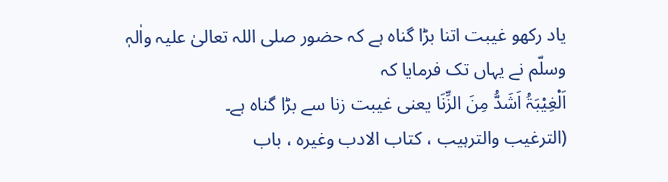یاد رکھو غیبت اتنا بڑا گناہ ہے کہ حضور صلی اللہ تعالیٰ علیہ واٰلہٖ وسلّم نے یہاں تک فرمایا کہ
اَلْغِیْبَۃُ اَشَدُّ مِنَ الزِّنَا یعنی غیبت زنا سے بڑا گناہ ہے۔
(الترغیب والترہیب ، کتاب الادب وغیرہ ، باب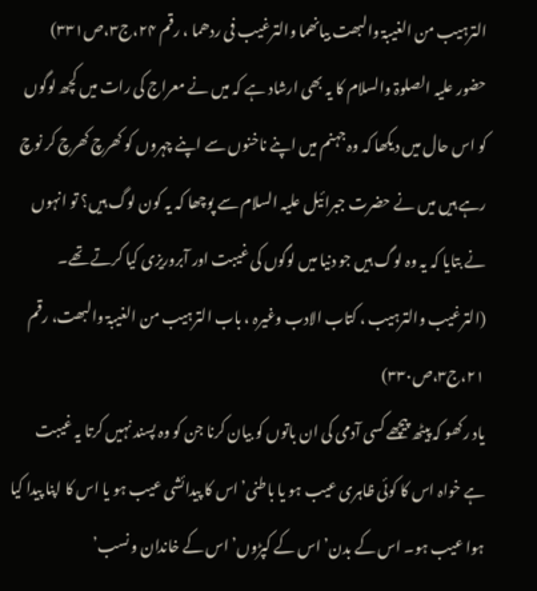الترہیب من الغیبۃ والبھت بیانھما والترغیب فی ردھما ، رقم ۲۴،ج۳،ص۳۳۱)
حضور علیہ الصلوۃ والسلام کا یہ بھی ارشاد ہے کہ میں نے معراج کی رات میں کچھ لوگوں کو اس حال میں دیکھا کہ وہ جہنم میں اپنے ناخنوں سے اپنے چہروں کو کھرچ کھرچ کر نوچ رہے ہیں میں نے حضرت جبرائیل علیہ السلام سے پوچھا کہ یہ کون لوگ ہیں؟ تو انہوں نے بتایا کہ یہ وہ لوگ ہیں جو دنیا میں لوگوں کی غیبت اور آبروریزی کیا کرتے تھے۔
(الترغیب والترہیب ، کتاب الادب وغیرہ ، باب الترہیب من الغیبۃ والبھت، رقم ۲۱،ج۳،ص۳۳۰)
یاد رکھو کہ پیٹھ پیچھے کسی آدمی کی ان باتوں کو بیان کرنا جن کو وہ پسند نہیں کرتا یہ غیبت ہے خواہ اس کا کوئی ظاہری عیب ہو یا باطنی’ اس کا پیدائشی عیب ہو یا اس کا اپنا پیدا کیا ہوا عیب ہو۔ اس کے بدن’ اس کے کپڑوں’ اس کے خاندان و نسب’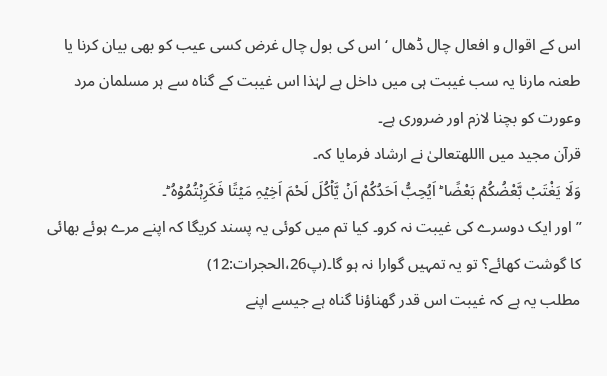اس کے اقوال و افعال چال ڈھال ‘ اس کی بول چال غرض کسی عیب کو بھی بیان کرنا یا طعنہ مارنا یہ سب غیبت ہی میں داخل ہے لہٰذا اس غیبت کے گناہ سے ہر مسلمان مرد وعورت کو بچنا لازم اور ضروری ہے۔
قرآن مجید میں االلهتعالیٰ نے ارشاد فرمایا کہ۔
وَلَا یَغْتَبۡ بَّعْضُكُمۡ بَعْضًا ؕ اَیُحِبُّ اَحَدُكُمْ اَنۡ یَّاۡكُلَ لَحْمَ اَخِیۡہِ مَیۡتًا فَکَرِہۡتُمُوۡہُ ؕ۔
”اور ایک دوسرے کی غیبت نہ کرو۔ کیا تم میں کوئی یہ پسند کریگا کہ اپنے مرے ہوئے بھائی کا گوشت کھائے؟ تو یہ تمہیں گوارا نہ ہو گا۔(پ26،الحجرات:12)
مطلب یہ ہے کہ غیبت اس قدر گھناؤنا گناہ ہے جیسے اپنے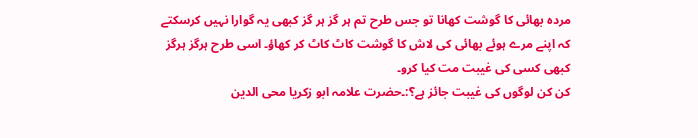مردہ بھائی کا گوشت کھانا تو جس طرح تم ہر گز ہر گز کبھی یہ گوارا نہیں کرسکتے کہ اپنے مرے ہوئے بھائی کی لاش کا گوشت کاٹ کاٹ کر کھاؤ۔ اسی طرح ہرگز ہرگز کبھی کسی کی غیبت مت کیا کرو۔
کن کن لوگوں کی غیبت جائز ہے؟:۔حضرت علامہ ابو زکریا محی الدین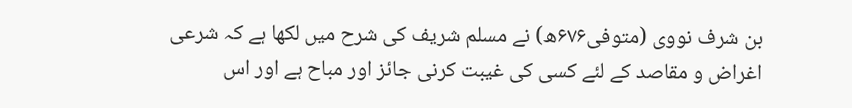بن شرف نووی (متوفی۶۷۶ھ) نے مسلم شریف کی شرح میں لکھا ہے کہ شرعی اغراض و مقاصد کے لئے کسی کی غیبت کرنی جائز اور مباح ہے اور اس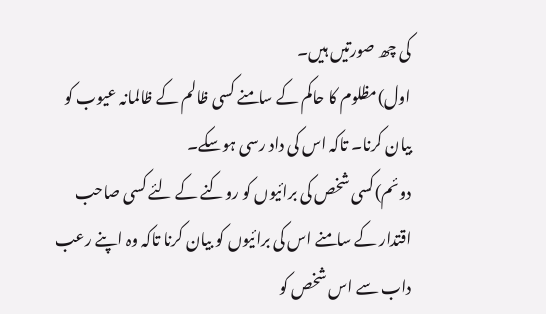کی چھ صورتیں ہیں۔
اول)مظلوم کا حاکم کے سامنے کسی ظالم کے ظالمانہ عیوب کو بیان کرنا۔ تاکہ اس کی داد رسی ہوسکے۔
دوئم)کسی شخص کی برائیوں کو روکنے کے لئے کسی صاحب اقتدار کے سامنے اس کی برائیوں کو بیان کرنا تاکہ وہ اپنے رعب داب سے اس شخص کو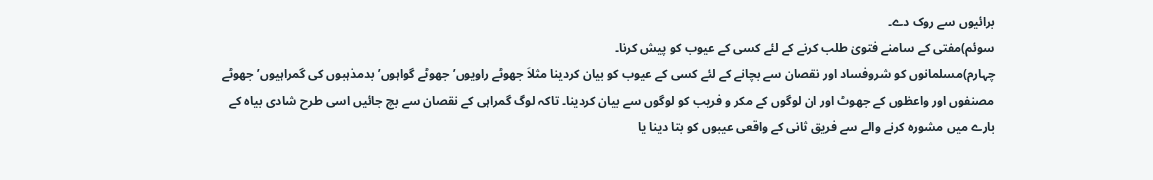برائیوں سے روک دے۔
سوئم)مفتی کے سامنے فتویٰ طلب کرنے کے لئے کسی کے عیوب کو پیش کرنا۔
چہارم)مسلمانوں کو شروفساد اور نقصان سے بچانے کے لئے کسی کے عیوب کو بیان کردینا مثلاَ جھوٹے راویوں’ جھوٹے گواہوں’ بدمذہبوں کی گمراہیوں’ جھوٹے مصنفوں اور واعظوں کے جھوٹ اور ان لوگوں کے مکر و فریب کو لوگوں سے بیان کردینا۔ تاکہ لوگ گمراہی کے نقصان سے بچ جائیں اسی طرح شادی بیاہ کے بارے میں مشورہ کرنے والے سے فریق ثانی کے واقعی عیبوں کو بتا دینا یا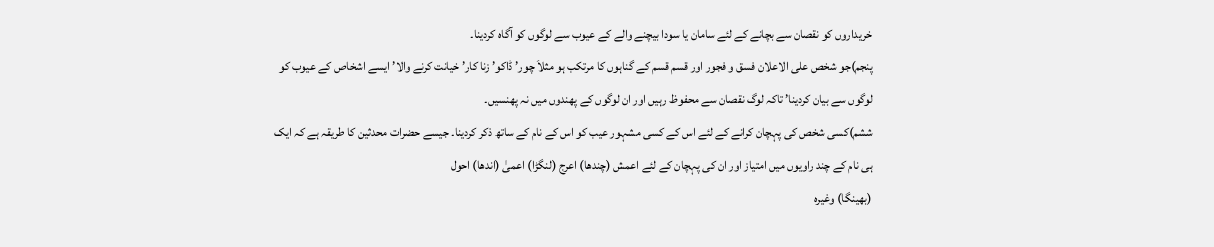خریداروں کو نقصان سے بچانے کے لئے سامان یا سودا بیچنے والے کے عیوب سے لوگوں کو آگاہ کردینا۔
پنجم)جو شخص علی الاعلان فسق و فجور اور قسم قسم کے گناہوں کا مرتکب ہو مثلاَ چور’ ڈاکو’ زنا کار’ خیانت کرنے والا’ ایسے اشخاص کے عیوب کو لوگوں سے بیان کردینا’ تاکہ لوگ نقصان سے محفوظ رہیں اور ان لوگوں کے پھندوں میں نہ پھنسیں۔
ششم)کسی شخص کی پہچان کرانے کے لئے اس کے کسی مشہور عیب کو اس کے نام کے ساتھ ذکر کردینا۔ جیسے حضرات محدثین کا طریقہ ہے کہ ایک ہی نام کے چند راویوں میں امتیاز اور ان کی پہچان کے لئے اعمش (چندھا) اعرج (لنگڑا) اعمیٰ (اندھا) احول
(بھینگا) وغیرہ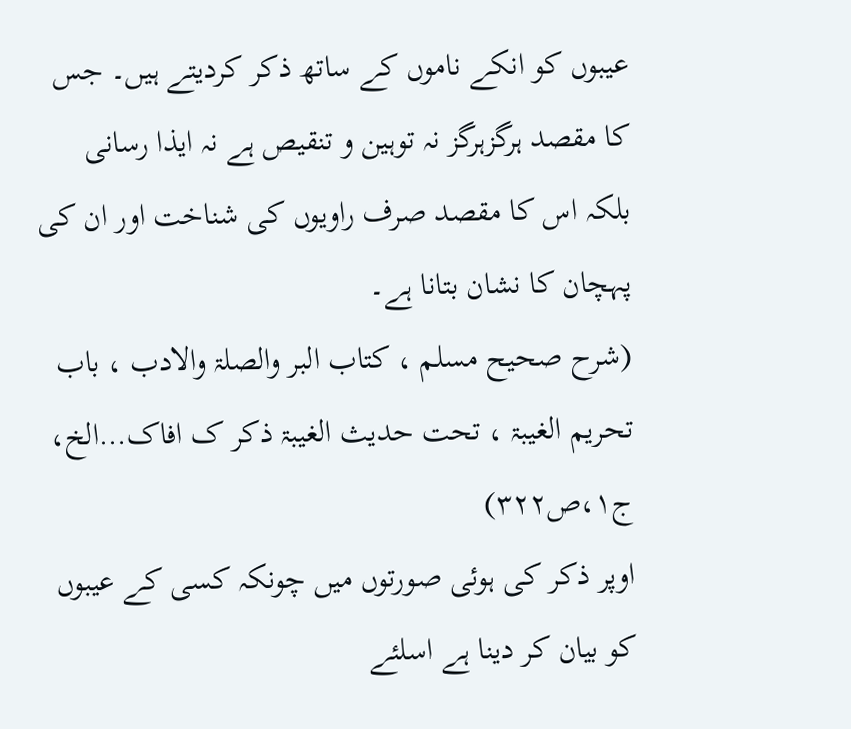عیبوں کو انکے ناموں کے ساتھ ذکر کردیتے ہیں۔ جس کا مقصد ہرگزہرگز نہ توہین و تنقیص ہے نہ ایذا رسانی بلکہ اس کا مقصد صرف راویوں کی شناخت اور ان کی پہچان کا نشان بتانا ہے۔
(شرح صحیح مسلم ، کتاب البر والصلۃ والادب ، باب تحریم الغیبۃ ، تحت حدیث الغیبۃ ذکر ک افاک…الخ، ج۱،ص۳۲۲)
اوپر ذکر کی ہوئی صورتوں میں چونکہ کسی کے عیبوں کو بیان کر دینا ہے اسلئے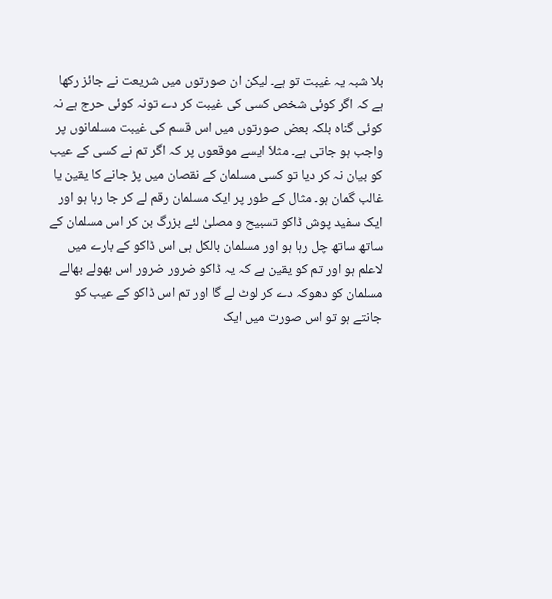بلا شبہ یہ غیبت تو ہے۔ لیکن ان صورتوں میں شریعت نے جائز رکھا ہے کہ اگر کوئی شخص کسی کی غیبت کر دے تونہ کوئی حرج ہے نہ کوئی گناہ بلکہ بعض صورتوں میں اس قسم کی غیبت مسلمانوں پر واجب ہو جاتی ہے۔ مثلاَ ایسے موقعوں پر کہ اگر تم نے کسی کے عیب کو بیان نہ کر دیا تو کسی مسلمان کے نقصان میں پڑ جانے کا یقین یا غالب گمان ہو۔ مثال کے طور پر ایک مسلمان رقم لے کر جا رہا ہو اور ایک سفید پوش ڈاکو تسبیح و مصلیٰ لئے بزرگ بن کر اس مسلمان کے ساتھ ساتھ چل رہا ہو اور مسلمان بالکل ہی اس ڈاکو کے بارے میں لاعلم ہو اور تم کو یقین ہے کہ یہ ڈاکو ضرور ضرور اس بھولے بھالے مسلمان کو دھوکہ دے کر لوٹ لے گا اور تم اس ڈاکو کے عیب کو جانتے ہو تو اس صورت میں ایک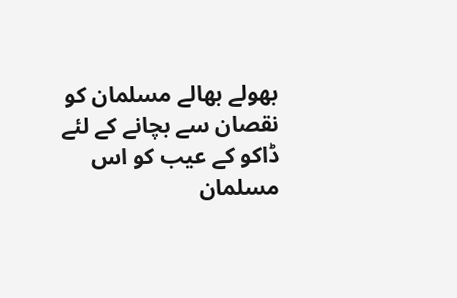بھولے بھالے مسلمان کو نقصان سے بچانے کے لئے ڈاکو کے عیب کو اس مسلمان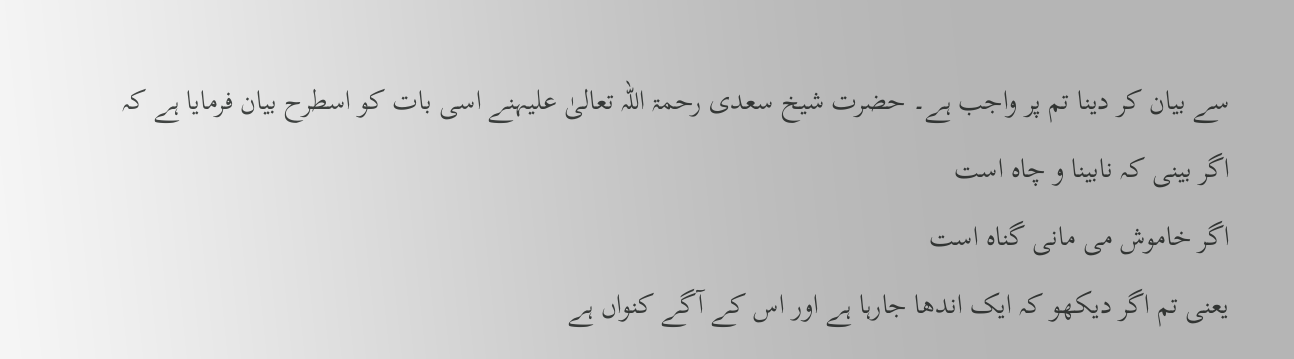سے بیان کر دینا تم پر واجب ہے۔ حضرت شیخ سعدی رحمۃ اللہ تعالیٰ علیہنے اسی بات کو اسطرح بیان فرمایا ہے کہ
اگر بینی کہ نابینا و چاہ است
اگر خاموش می مانی گناہ است
یعنی تم اگر دیکھو کہ ایک اندھا جارہا ہے اور اس کے آگے کنواں ہے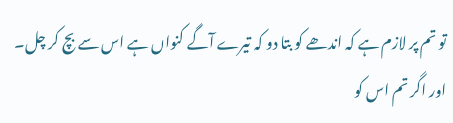تو تم پر لازم ہے کہ اندھے کو بتا دو کہ تیرے آگے کنواں ہے اس سے بچ کر چل۔ اور اگر تم اس کو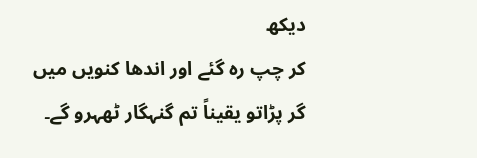دیکھ
کر چپ رہ گئے اور اندھا کنویں میں گر پڑاتو یقیناً تم گنہگار ٹھہرو گے۔